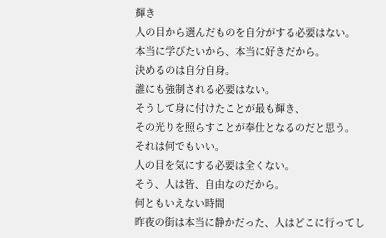輝き
人の目から選んだものを自分がする必要はない。
本当に学びたいから、本当に好きだから。
決めるのは自分自身。
誰にも強制される必要はない。
そうして身に付けたことが最も輝き、
その光りを照らすことが奉仕となるのだと思う。
それは何でもいい。
人の目を気にする必要は全くない。
そう、人は皆、自由なのだから。
何ともいえない時間
昨夜の街は本当に静かだった、人はどこに行ってし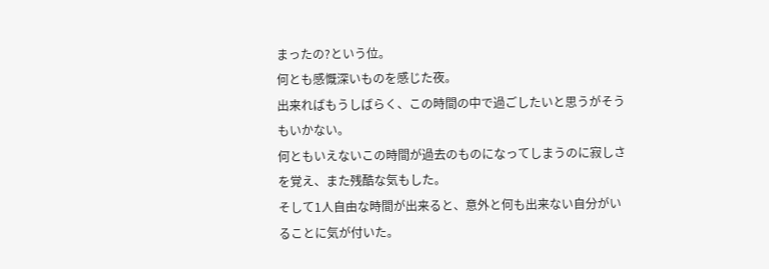まったの?という位。
何とも感慨深いものを感じた夜。
出来ればもうしばらく、この時間の中で過ごしたいと思うがそうもいかない。
何ともいえないこの時間が過去のものになってしまうのに寂しさを覚え、また残酷な気もした。
そして1人自由な時間が出来ると、意外と何も出来ない自分がいることに気が付いた。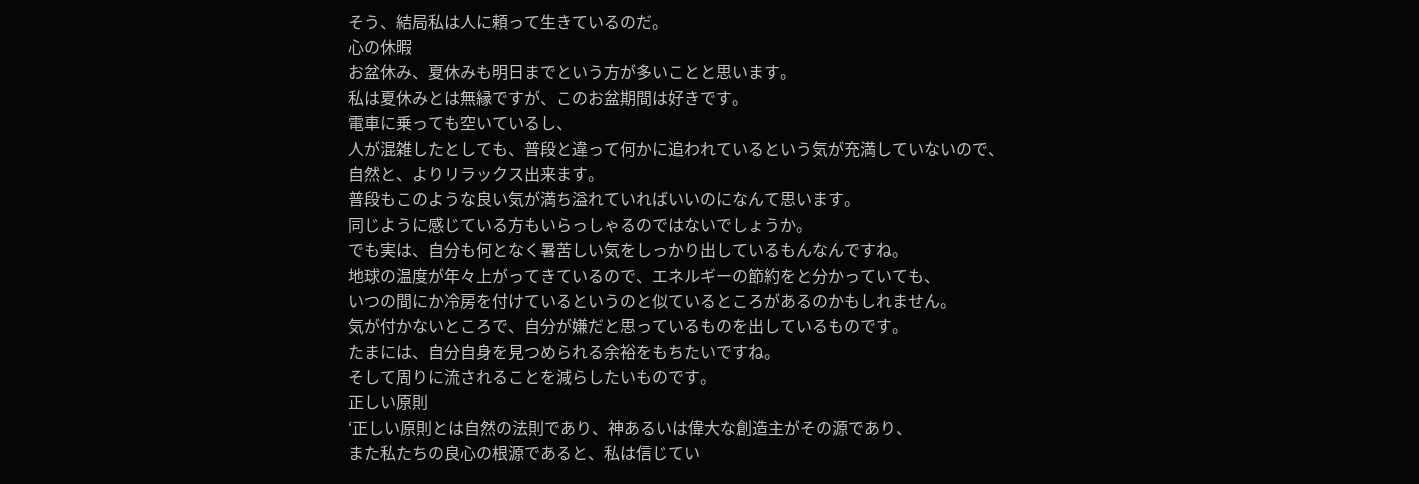そう、結局私は人に頼って生きているのだ。
心の休暇
お盆休み、夏休みも明日までという方が多いことと思います。
私は夏休みとは無縁ですが、このお盆期間は好きです。
電車に乗っても空いているし、
人が混雑したとしても、普段と違って何かに追われているという気が充満していないので、
自然と、よりリラックス出来ます。
普段もこのような良い気が満ち溢れていればいいのになんて思います。
同じように感じている方もいらっしゃるのではないでしょうか。
でも実は、自分も何となく暑苦しい気をしっかり出しているもんなんですね。
地球の温度が年々上がってきているので、エネルギーの節約をと分かっていても、
いつの間にか冷房を付けているというのと似ているところがあるのかもしれません。
気が付かないところで、自分が嫌だと思っているものを出しているものです。
たまには、自分自身を見つめられる余裕をもちたいですね。
そして周りに流されることを減らしたいものです。
正しい原則
‘正しい原則とは自然の法則であり、神あるいは偉大な創造主がその源であり、
また私たちの良心の根源であると、私は信じてい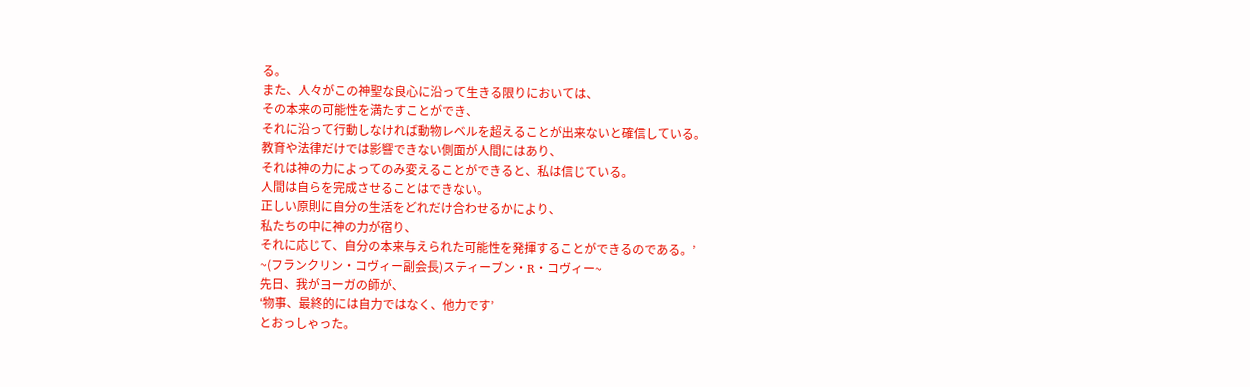る。
また、人々がこの神聖な良心に沿って生きる限りにおいては、
その本来の可能性を満たすことができ、
それに沿って行動しなければ動物レベルを超えることが出来ないと確信している。
教育や法律だけでは影響できない側面が人間にはあり、
それは神の力によってのみ変えることができると、私は信じている。
人間は自らを完成させることはできない。
正しい原則に自分の生活をどれだけ合わせるかにより、
私たちの中に神の力が宿り、
それに応じて、自分の本来与えられた可能性を発揮することができるのである。’
~(フランクリン・コヴィー副会長)スティーブン・R・コヴィー~
先日、我がヨーガの師が、
‘物事、最終的には自力ではなく、他力です’
とおっしゃった。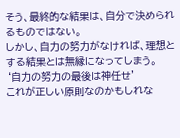そう、最終的な結果は、自分で決められるものではない。
しかし、自力の努力がなければ、理想とする結果とは無縁になってしまう。
‘自力の努力の最後は神任せ’
これが正しい原則なのかもしれな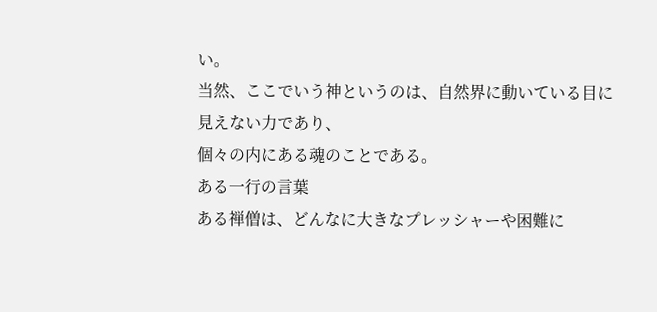い。
当然、ここでいう神というのは、自然界に動いている目に見えない力であり、
個々の内にある魂のことである。
ある一行の言葉
ある禅僧は、どんなに大きなプレッシャーや困難に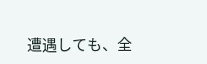遭遇しても、全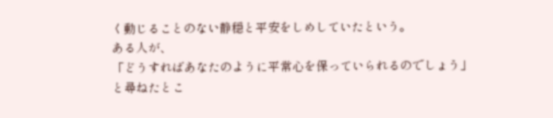く動じることのない静穏と平安をしめしていたという。
ある人が、
「どうすればあなたのように平常心を保っていられるのでしょう」
と尋ねたとこ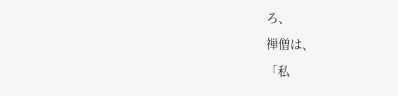ろ、
禅僧は、
「私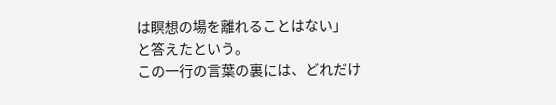は瞑想の場を離れることはない」
と答えたという。
この一行の言葉の裏には、どれだけ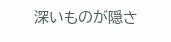深いものが隠さ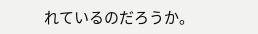れているのだろうか。